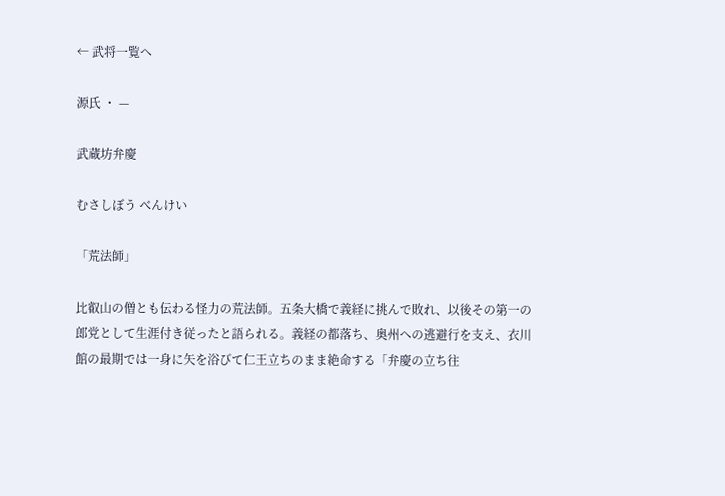← 武将一覧へ

源氏 ・ —

武蔵坊弁慶

むさしぼう べんけい

「荒法師」

比叡山の僧とも伝わる怪力の荒法師。五条大橋で義経に挑んで敗れ、以後その第一の郎党として生涯付き従ったと語られる。義経の都落ち、奥州への逃避行を支え、衣川館の最期では一身に矢を浴びて仁王立ちのまま絶命する「弁慶の立ち往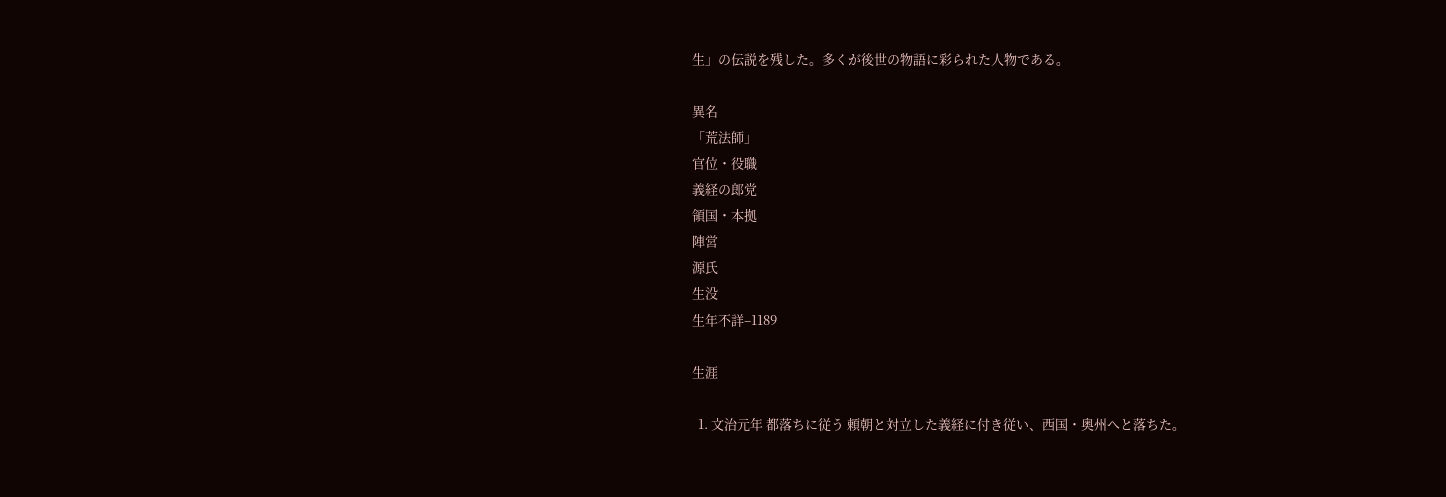生」の伝説を残した。多くが後世の物語に彩られた人物である。

異名
「荒法師」
官位・役職
義経の郎党
領国・本拠
陣営
源氏
生没
生年不詳–1189

生涯

  1. 文治元年 都落ちに従う 頼朝と対立した義経に付き従い、西国・奥州へと落ちた。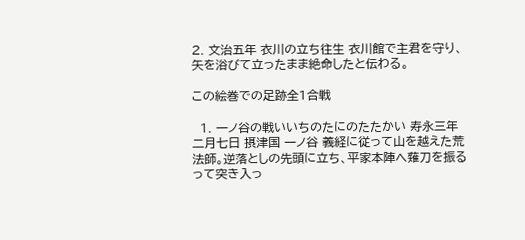2. 文治五年 衣川の立ち往生 衣川館で主君を守り、矢を浴びて立ったまま絶命したと伝わる。

この絵巻での足跡全1合戦

  1. 一ノ谷の戦いいちのたにのたたかい 寿永三年二月七日 摂津国 一ノ谷 義経に従って山を越えた荒法師。逆落としの先頭に立ち、平家本陣へ薙刀を振るって突き入っ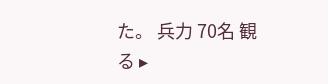た。 兵力 70名 観る ▸